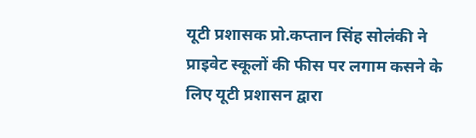यूटी प्रशासक प्रो.कप्तान सिंह सोलंकी ने प्राइवेट स्कूलों की फीस पर लगाम कसने के लिए यूटी प्रशासन द्वारा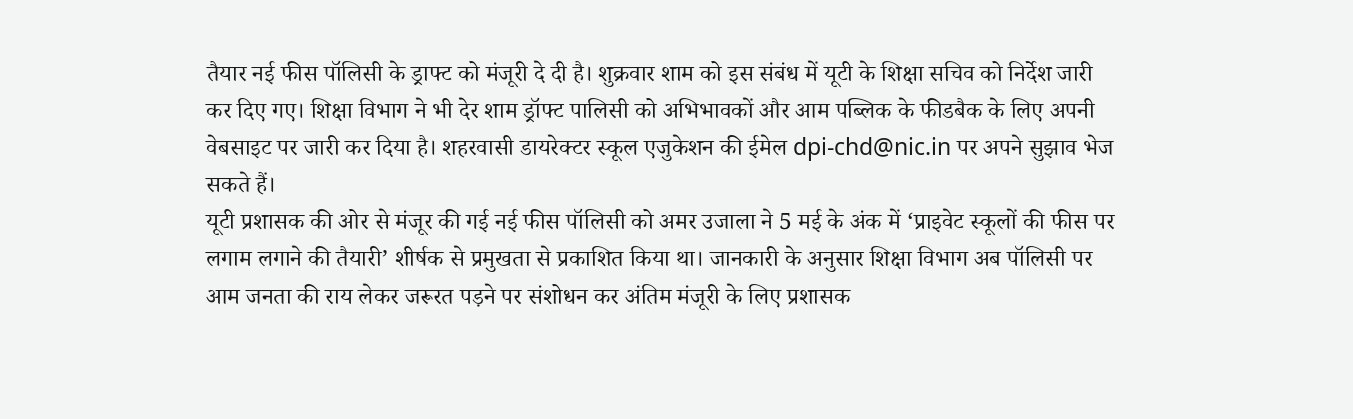तैयार नई फीस पॉलिसी के ड्राफ्ट को मंजूरी दे दी है। शुक्रवार शाम को इस संबंध में यूटी के शिक्षा सचिव को निर्देश जारी कर दिए गए। शिक्षा विभाग ने भी देर शाम ड्रॉफ्ट पालिसी को अभिभावकों और आम पब्लिक के फीडबैक के लिए अपनी वेबसाइट पर जारी कर दिया है। शहरवासी डायरेक्टर स्कूल एजुकेशन की ईमेल dpi-chd@nic.in पर अपने सुझाव भेज सकते हैं।
यूटी प्रशासक की ओर से मंजूर की गई नई फीस पॉलिसी को अमर उजाला ने 5 मई के अंक में ‘प्राइवेट स्कूलों की फीस पर लगाम लगाने की तैयारी’ शीर्षक से प्रमुखता से प्रकाशित किया था। जानकारी के अनुसार शिक्षा विभाग अब पॉलिसी पर आम जनता की राय लेकर जरूरत पड़ने पर संशोधन कर अंतिम मंजूरी के लिए प्रशासक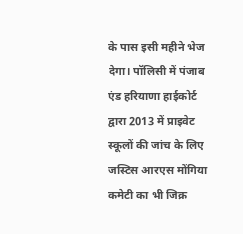के पास इसी महीने भेज देगा। पॉलिसी में पंजाब एंड हरियाणा हाईकोर्ट द्वारा 2013 में प्राइवेट स्कूलों की जांच के लिए जस्टिस आरएस मोंगिया कमेटी का भी जिक्र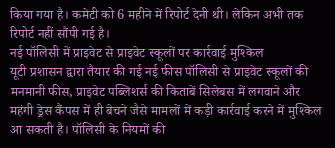किया गया है। कमेटी को 6 महीने में रिपोर्ट देनी थी। लेकिन अभी तक रिपोर्ट नहीं सौंपी गई है।
नई पॉलिसी में प्राइवेट से प्राइवेट स्कूलों पर कार्रवाई मुश्किल
यूटी प्रशासन द्वारा तैयार की गई नई फीस पॉलिसी से प्राइवेट स्कूलों की मनमानी फीस, प्राइवेट पब्लिशर्स की किताबें सिलेबस में लगवाने और महंगी ड्रेस कैंपस में ही बेचने जैसे मामलों में कड़ी कार्रवाई करने में मुश्किल आ सकती है। पॉलिसी के नियमों की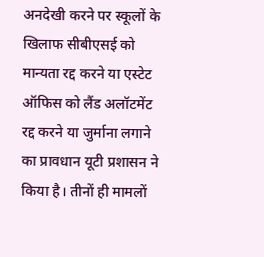अनदेखी करने पर स्कूलों के खिलाफ सीबीएसई को मान्यता रद्द करने या एस्टेट ऑफिस को लैंड अलॉटमेंट रद्द करने या जुर्माना लगाने का प्रावधान यूटी प्रशासन ने किया है। तीनों ही मामलों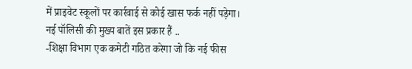में प्राइवेट स्कूलों पर कार्रवाई से कोई खास फर्क नहीं पड़ेगा।
नई पॉलिसी की मुख्य बातें इस प्रकार हैं ..
-शिक्षा विभाग एक कमेटी गठित करेगा जो कि नई फीस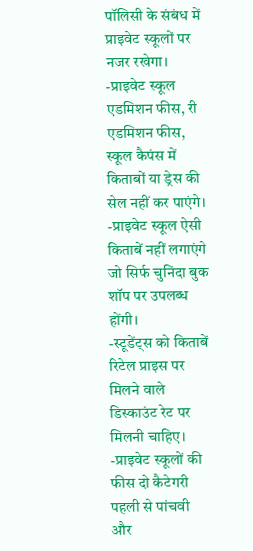पॉलिसी के संबंध में प्राइवेट स्कूलों पर नजर रखेगा।
-प्राइवेट स्कूल एडमिशन फीस, री एडमिशन फीस, स्कूल कैपंस में किताबों या ड्रेस की सेल नहीं कर पाएंगे।
-प्राइवेट स्कूल ऐसी किताबें नहीं लगाएंगे जो सिर्फ चुनिंदा बुक शॉप पर उपलब्ध होंगी।
-स्टूडेंट्स को किताबें रिटेल प्राइस पर मिलने वाले डिस्काउंट रेट पर मिलनी चाहिए।
-प्राइवेट स्कूलों की फीस दो कैटेगरी पहली से पांचवी और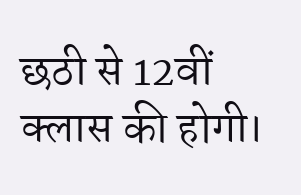छठी से 12वीं क्लास की होगी।